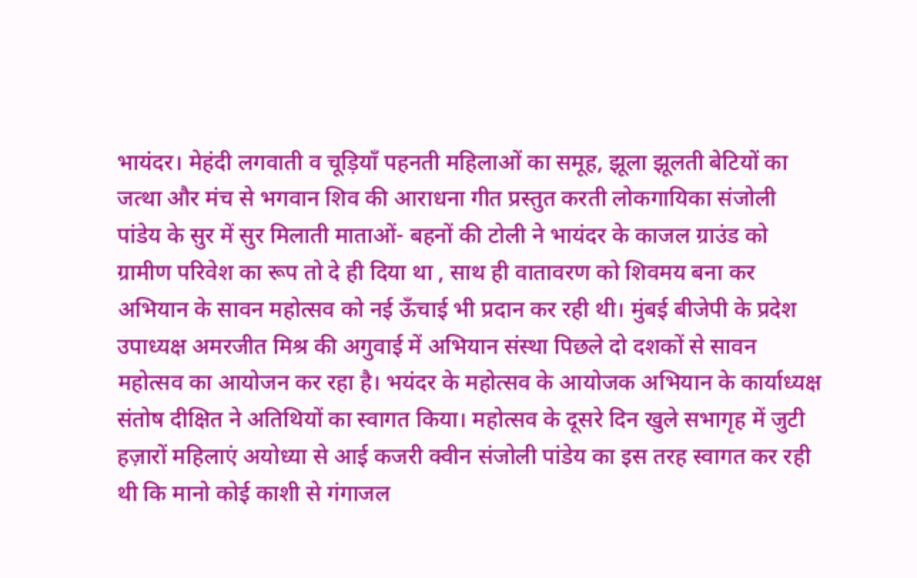भायंदर। मेहंदी लगवाती व चूड़ियाँ पहनती महिलाओं का समूह, झूला झूलती बेटियों का जत्था और मंच से भगवान शिव की आराधना गीत प्रस्तुत करती लोकगायिका संजोली पांडेय के सुर में सुर मिलाती माताओं- बहनों की टोली ने भायंदर के काजल ग्राउंड को ग्रामीण परिवेश का रूप तो दे ही दिया था , साथ ही वातावरण को शिवमय बना कर अभियान के सावन महोत्सव को नई ऊँचाई भी प्रदान कर रही थी। मुंबई बीजेपी के प्रदेश उपाध्यक्ष अमरजीत मिश्र की अगुवाई में अभियान संस्था पिछले दो दशकों से सावन महोत्सव का आयोजन कर रहा है। भयंदर के महोत्सव के आयोजक अभियान के कार्याध्यक्ष संतोष दीक्षित ने अतिथियों का स्वागत किया। महोत्सव के दूसरे दिन खुले सभागृह में जुटी हज़ारों महिलाएं अयोध्या से आई कजरी क्वीन संजोली पांडेय का इस तरह स्वागत कर रही थी कि मानो कोई काशी से गंगाजल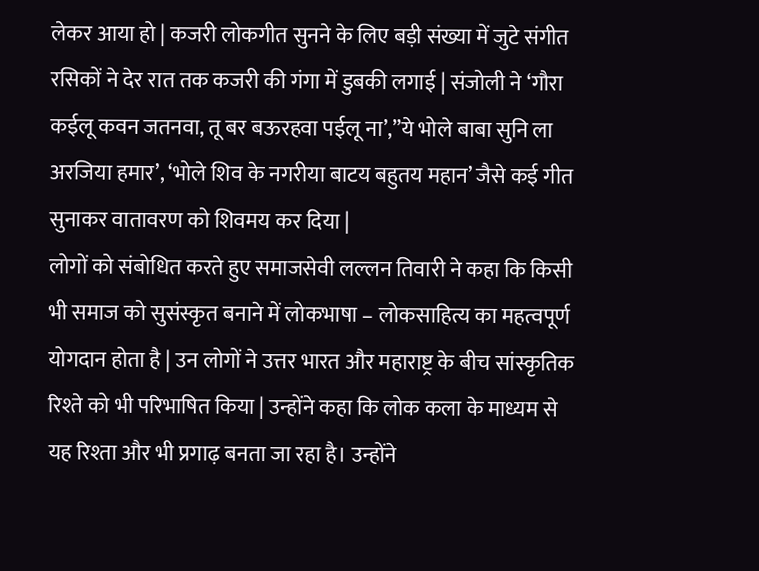लेकर आया हो | कजरी लोकगीत सुनने के लिए बड़ी संख्या में जुटे संगीत रसिकों ने देर रात तक कजरी की गंगा में डुबकी लगाई | संजोली ने ‘गौरा कईलू कवन जतनवा, तू बर बऊरहवा पईलू ना’,”ये भोले बाबा सुनि ला अरजिया हमार’, ‘भोले शिव के नगरीया बाटय बहुतय महान’ जैसे कई गीत सुनाकर वातावरण को शिवमय कर दिया |
लोगों को संबोधित करते हुए समाजसेवी लल्लन तिवारी ने कहा कि किसी भी समाज को सुसंस्कृत बनाने में लोकभाषा – लोकसाहित्य का महत्वपूर्ण योगदान होता है | उन लोगों ने उत्तर भारत और महाराष्ट्र के बीच सांस्कृतिक रिश्ते को भी परिभाषित किया | उन्होंने कहा कि लोक कला के माध्यम से यह रिश्ता और भी प्रगाढ़ बनता जा रहा है। उन्होंने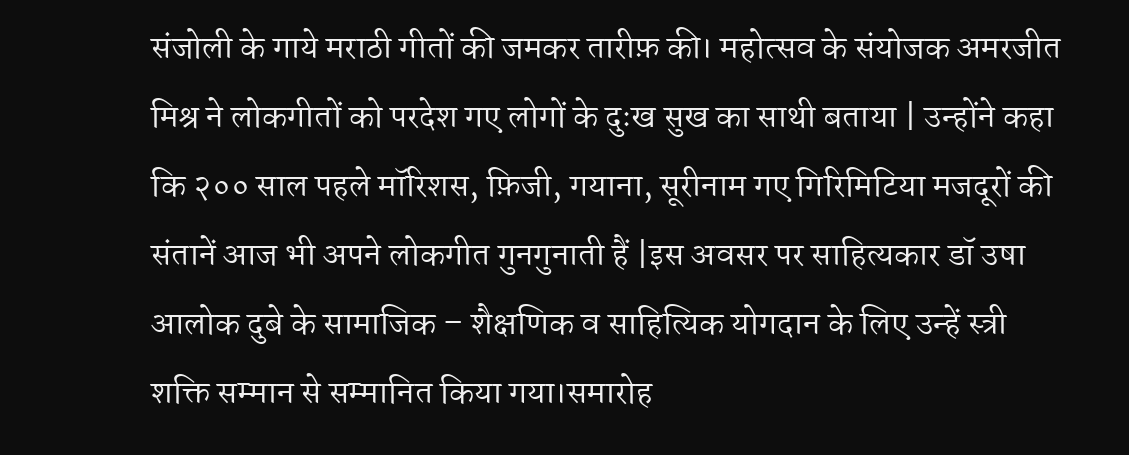संजोली के गाये मराठी गीतों की जमकर तारीफ़ की। महोत्सव के संयोजक अमरजीत मिश्र ने लोकगीतों को परदेश गए लोगों के दुःख सुख का साथी बताया | उन्होंने कहा कि २०० साल पहले मॉरिशस, फ़िजी, गयाना, सूरीनाम गए गिरिमिटिया मजदूरों की संतानें आज भी अपने लोकगीत गुनगुनाती हैं |इस अवसर पर साहित्यकार डॉ उषा आलोक दुबे के सामाजिक – शैक्षणिक व साहित्यिक योगदान के लिए उन्हें स्त्री शक्ति सम्मान से सम्मानित किया गया।समारोह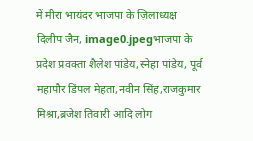में मीरा भायंदर भाजपा के ज़िलाध्यक्ष दिलीप जैन, image0.jpegभाजपा के प्रदेश प्रवक्ता शैलेश पांडेय,स्नेहा पांडेय, पूर्व महापौर डिंपल मेहता,नवीन सिंह,राजकुमार मिश्रा,ब्रजेश तिवारी आदि लोग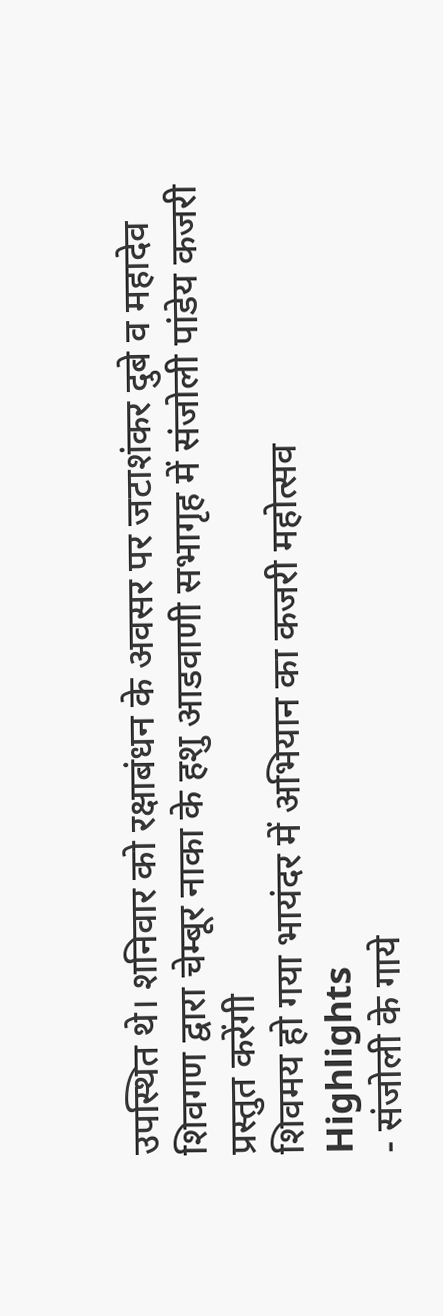उपस्थित थे। शनिवार को रक्षाबंधन के अवसर पर जटाशंकर दुबे व महादेव शिवगण द्वारा चेम्बूर नाका के हशु आडवाणी सभागृह में संजोली पांडेय कजरी प्रस्तुत करेंगी
शिवमय हो गया भायंदर में अभियान का कजरी महोत्सव
Highlights
- संजोली के गाये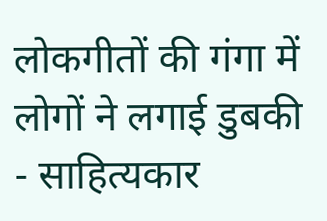लोकगीतों की गंगा में लोगों ने लगाई डुबकी
- साहित्यकार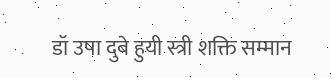डॉ उषा दुबे हुयी स्त्री शक्ति सम्मान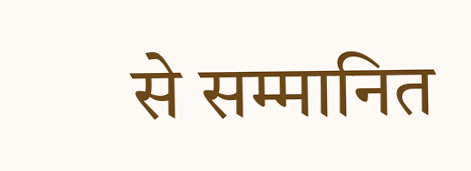से सम्मानित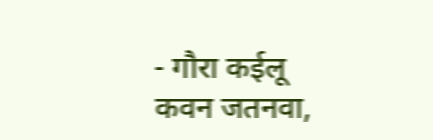- गौरा कईलू कवन जतनवा,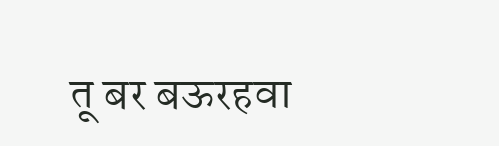तू बर बऊरहवा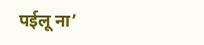पईलू ना’